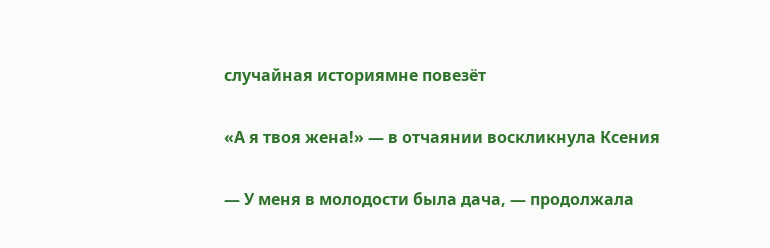случайная историямне повезёт

«А я твоя жена!» — в отчаянии воскликнула Ксения

— У меня в молодости была дача, — продолжала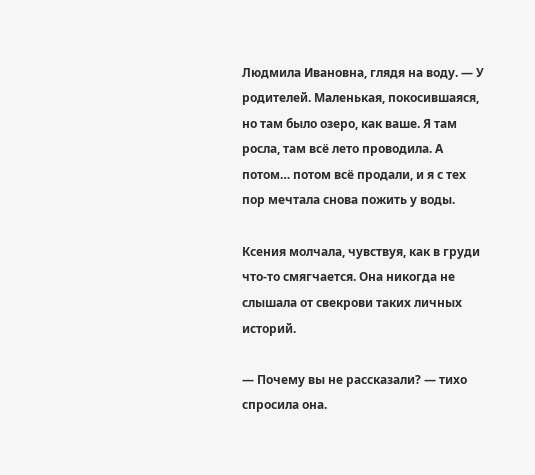Людмила Ивановна, глядя на воду. — У родителей. Маленькая, покосившаяся, но там было озеро, как ваше. Я там росла, там всё лето проводила. А потом… потом всё продали, и я с тех пор мечтала снова пожить у воды.

Ксения молчала, чувствуя, как в груди что-то смягчается. Она никогда не слышала от свекрови таких личных историй.

— Почему вы не рассказали? — тихо спросила она.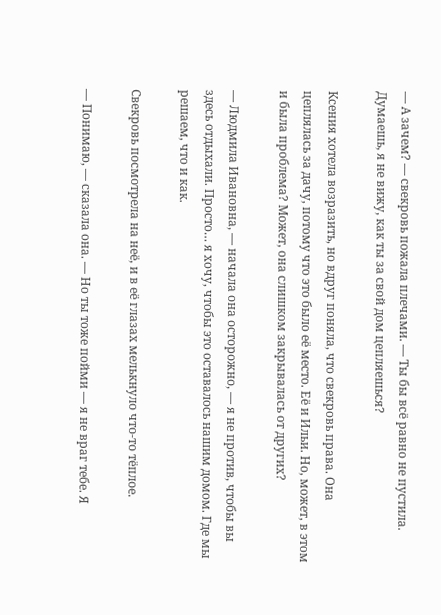— А зачем? — свекровь пожала плечами. — Ты бы всё равно не пустила. Думаешь, я не вижу, как ты за свой дом цепляешься?

Ксения хотела возразить, но вдруг поняла, что свекровь права. Она цеплялась за дачу, потому что это было её место. Её и Ильи. Но, может, в этом и была проблема? Может, она слишком закрывалась от других?

— Людмила Ивановна, — начала она осторожно, — я не против, чтобы вы здесь отдыхали. Просто… я хочу, чтобы это оставалось нашим домом. Где мы решаем, что и как.

Свекровь посмотрела на неё, и в её глазах мелькнуло что-то тёплое.

— Понимаю, — сказала она. — Но ты тоже пойми — я не враг тебе. Я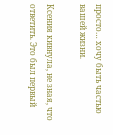просто… хочу быть частью вашей жизни.

Ксения кивнула, не зная, что ответить. Это был первый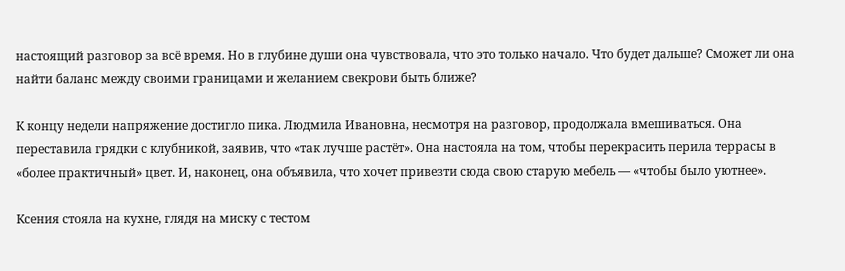настоящий разговор за всё время. Но в глубине души она чувствовала, что это только начало. Что будет дальше? Сможет ли она найти баланс между своими границами и желанием свекрови быть ближе?

К концу недели напряжение достигло пика. Людмила Ивановна, несмотря на разговор, продолжала вмешиваться. Она переставила грядки с клубникой, заявив, что «так лучше растёт». Она настояла на том, чтобы перекрасить перила террасы в «более практичный» цвет. И, наконец, она объявила, что хочет привезти сюда свою старую мебель — «чтобы было уютнее».

Ксения стояла на кухне, глядя на миску с тестом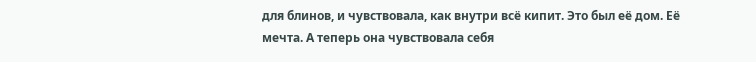для блинов, и чувствовала, как внутри всё кипит. Это был её дом. Её мечта. А теперь она чувствовала себя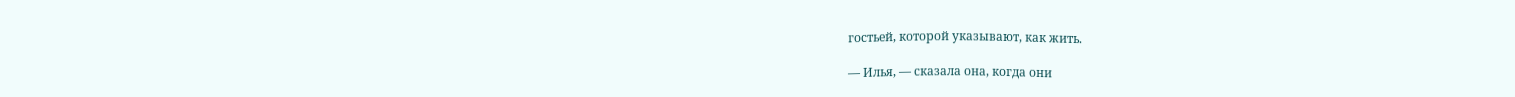гостьей, которой указывают, как жить.

— Илья, — сказала она, когда они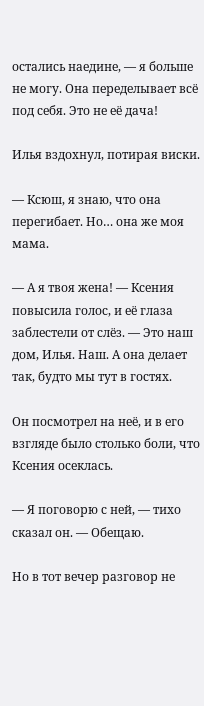остались наедине, — я больше не могу. Она переделывает всё под себя. Это не её дача!

Илья вздохнул, потирая виски.

— Ксюш, я знаю, что она перегибает. Но… она же моя мама.

— А я твоя жена! — Ксения повысила голос, и её глаза заблестели от слёз. — Это наш дом, Илья. Наш. А она делает так, будто мы тут в гостях.

Он посмотрел на неё, и в его взгляде было столько боли, что Ксения осеклась.

— Я поговорю с ней, — тихо сказал он. — Обещаю.

Но в тот вечер разговор не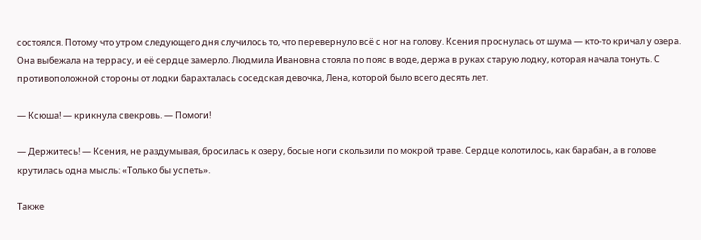состоялся. Потому что утром следующего дня случилось то, что перевернуло всё с ног на голову. Ксения проснулась от шума — кто-то кричал у озера. Она выбежала на террасу, и её сердце замерло. Людмила Ивановна стояла по пояс в воде, держа в руках старую лодку, которая начала тонуть. С противоположной стороны от лодки барахталась соседская девочка, Лена, которой было всего десять лет.

— Ксюша! — крикнула свекровь. — Помоги!

— Держитесь! — Ксения, не раздумывая, бросилась к озеру, босые ноги скользили по мокрой траве. Сердце колотилось, как барабан, а в голове крутилась одна мысль: «Только бы успеть».

Также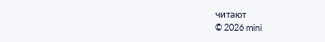читают
© 2026 mini